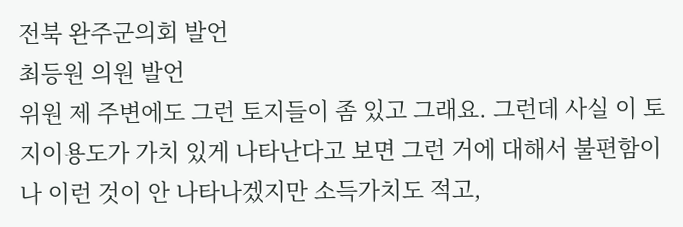전북 완주군의회 발언
최등원 의원 발언
위원 제 주변에도 그런 토지들이 좀 있고 그래요. 그런데 사실 이 토지이용도가 가치 있게 나타난다고 보면 그런 거에 대해서 불편함이나 이런 것이 안 나타나겠지만 소득가치도 적고,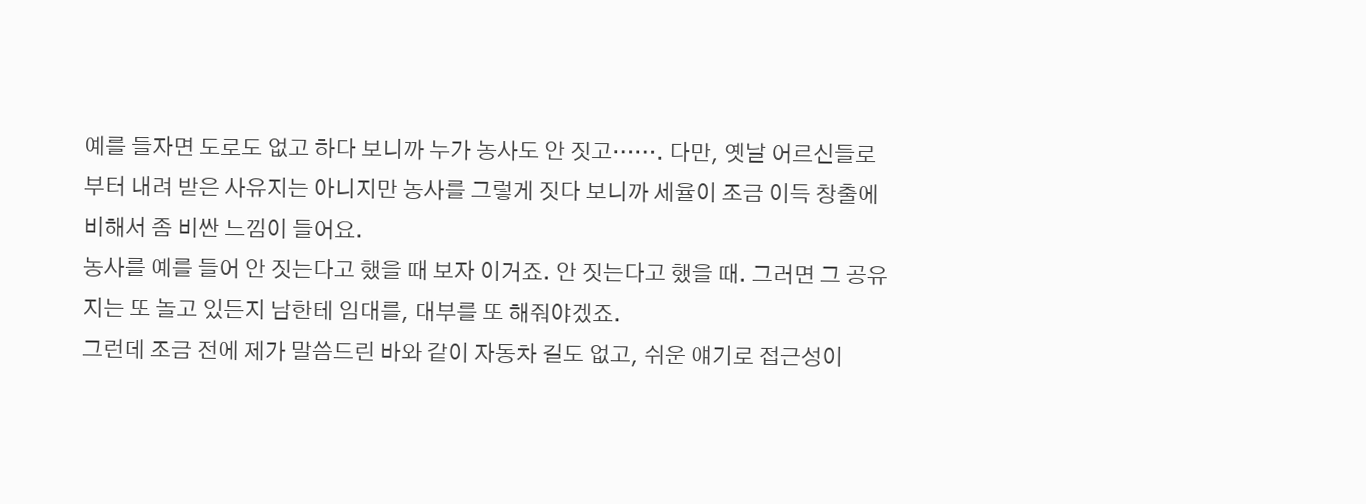예를 들자면 도로도 없고 하다 보니까 누가 농사도 안 짓고……. 다만, 옛날 어르신들로부터 내려 받은 사유지는 아니지만 농사를 그렇게 짓다 보니까 세율이 조금 이득 창출에 비해서 좀 비싼 느낌이 들어요.
농사를 예를 들어 안 짓는다고 했을 때 보자 이거죠. 안 짓는다고 했을 때. 그러면 그 공유지는 또 놀고 있든지 남한테 임대를, 대부를 또 해줘야겠죠.
그런데 조금 전에 제가 말씀드린 바와 같이 자동차 길도 없고, 쉬운 얘기로 접근성이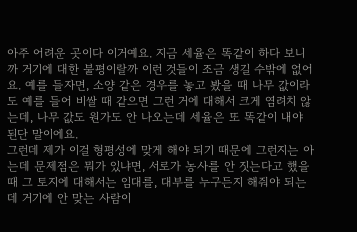아주 어려운 곳이다 이거예요. 지금 세율은 똑같이 하다 보니까 거기에 대한 불평이랄까 이런 것들이 조금 생길 수밖에 없어요. 예를 들자면, 소양 같은 경우를 놓고 봤을 때 나무 값이라도 예를 들어 비쌀 때 같으면 그런 거에 대해서 크게 염려치 않는데, 나무 값도 원가도 안 나오는데 세율은 또 똑같이 내야 된단 말이에요.
그런데 제가 이걸 형평성에 맞게 해야 되기 때문에 그런지는 아는데 문제점은 뭐가 있냐면, 서로가 농사를 안 짓는다고 했을 때 그 토지에 대해서는 임대를, 대부를 누구든지 해줘야 되는데 거기에 안 맞는 사람이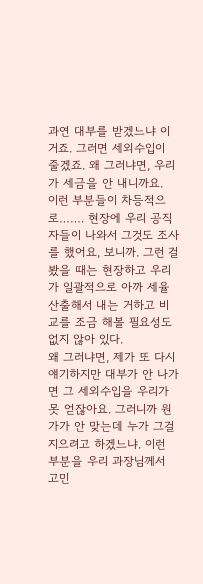과연 대부를 받겠느냐 이거죠. 그러면 세외수입이 줄겠죠. 왜 그러냐면, 우리가 세금을 안 내니까요.
이런 부분들이 차등적으로……. 현장에 우리 공직자들이 나와서 그것도 조사를 했어요, 보니까. 그런 걸 봤을 때는 현장하고 우리가 일괄적으로 아까 세율 산출해서 내는 거하고 비교를 조금 해볼 필요성도 없지 않아 있다.
왜 그러냐면, 제가 또 다시 얘기하지만 대부가 안 나가면 그 세외수입을 우리가 못 얻잖아요. 그러니까 원가가 안 맞는데 누가 그걸 지으려고 하겠느냐. 이런 부분을 우리 과장님께서 고민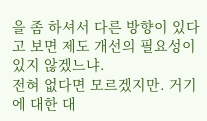을 좀 하셔서 다른 방향이 있다고 보면 제도 개선의 필요성이 있지 않겠느냐.
전혀 없다면 모르겠지만. 거기에 대한 대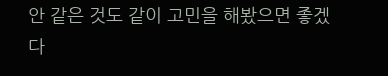안 같은 것도 같이 고민을 해봤으면 좋겠다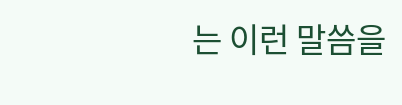는 이런 말씀을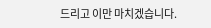드리고 이만 마치겠습니다.